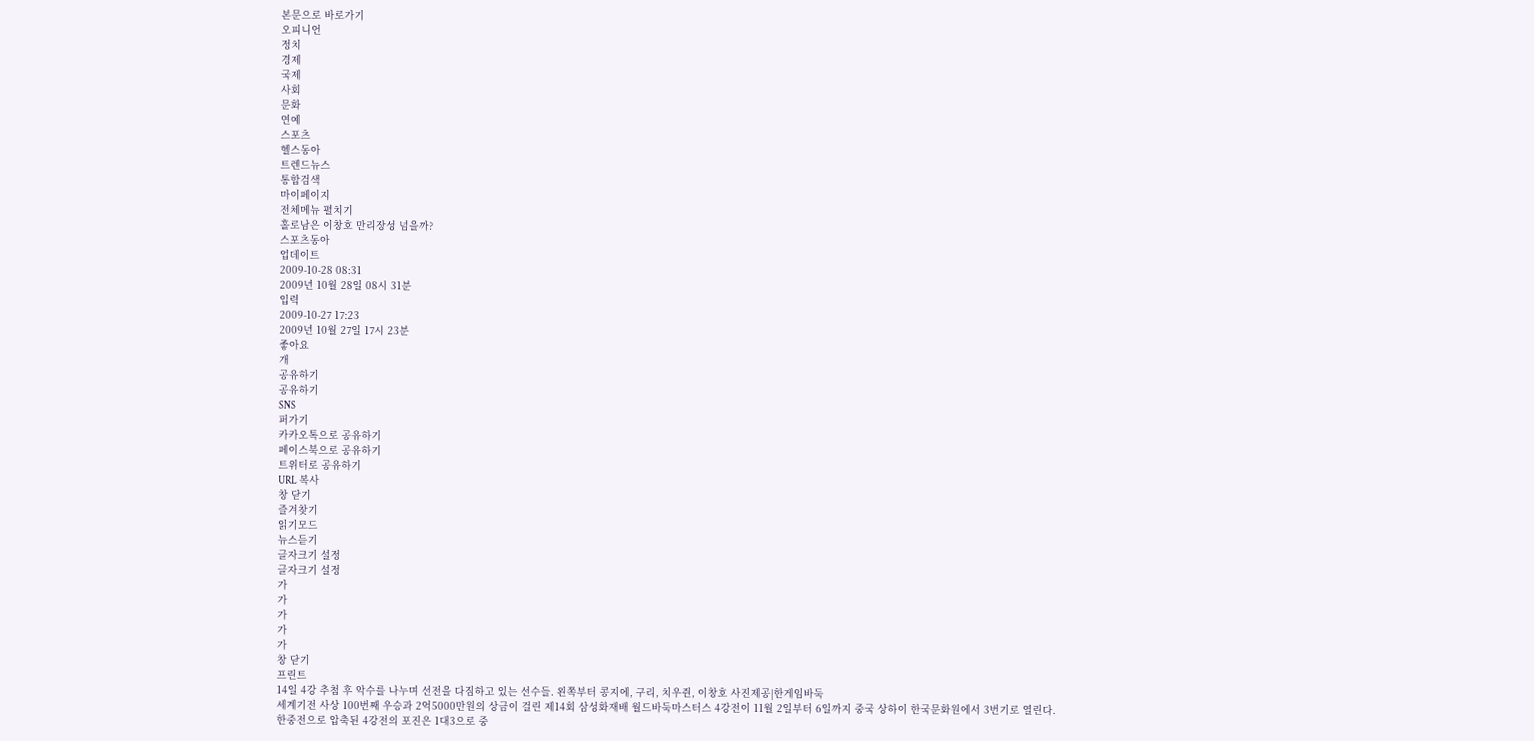본문으로 바로가기
오피니언
정치
경제
국제
사회
문화
연예
스포츠
헬스동아
트렌드뉴스
통합검색
마이페이지
전체메뉴 펼치기
홀로남은 이창호 만리장성 넘을까?
스포츠동아
업데이트
2009-10-28 08:31
2009년 10월 28일 08시 31분
입력
2009-10-27 17:23
2009년 10월 27일 17시 23분
좋아요
개
공유하기
공유하기
SNS
퍼가기
카카오톡으로 공유하기
페이스북으로 공유하기
트위터로 공유하기
URL 복사
창 닫기
즐겨찾기
읽기모드
뉴스듣기
글자크기 설정
글자크기 설정
가
가
가
가
가
창 닫기
프린트
14일 4강 추첨 후 악수를 나누며 선전을 다짐하고 있는 선수들. 왼쪽부터 콩지에, 구리, 치우쥔, 이창호 사진제공|한게임바둑
세계기전 사상 100번째 우승과 2억5000만원의 상금이 걸린 제14회 삼성화재배 월드바둑마스터스 4강전이 11월 2일부터 6일까지 중국 상하이 한국문화원에서 3번기로 열린다.
한중전으로 압축된 4강전의 포진은 1대3으로 중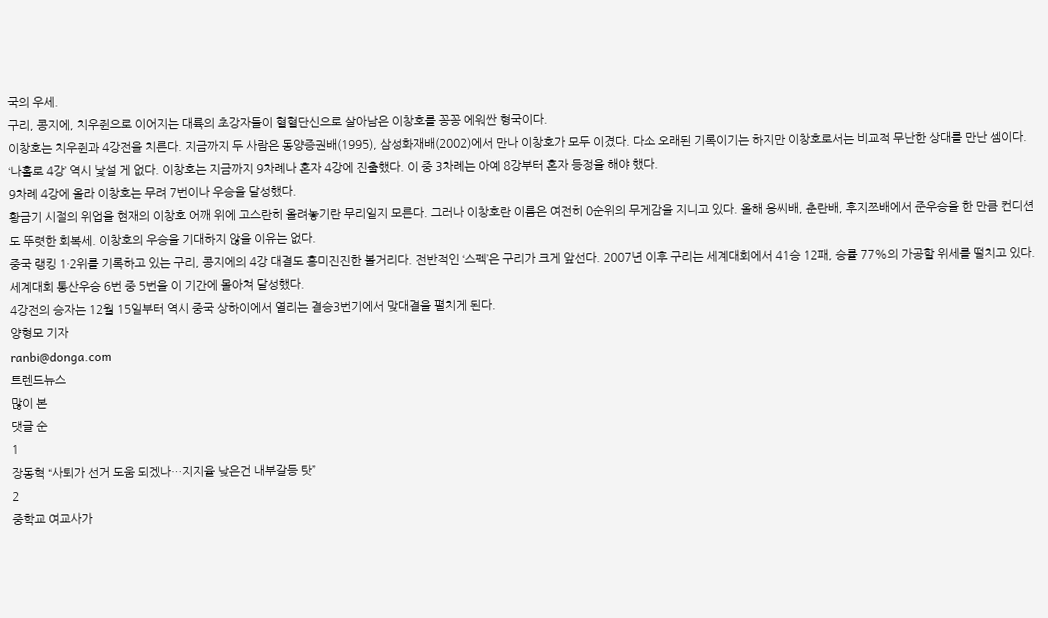국의 우세.
구리, 콩지에, 치우쥔으로 이어지는 대륙의 초강자들이 혈혈단신으로 살아남은 이창호를 꽁꽁 에워싼 형국이다.
이창호는 치우쥔과 4강전을 치른다. 지금까지 두 사람은 동양증권배(1995), 삼성화재배(2002)에서 만나 이창호가 모두 이겼다. 다소 오래된 기록이기는 하지만 이창호로서는 비교적 무난한 상대를 만난 셈이다.
‘나홀로 4강’ 역시 낯설 게 없다. 이창호는 지금까지 9차례나 혼자 4강에 진출했다. 이 중 3차례는 아예 8강부터 혼자 등정을 해야 했다.
9차례 4강에 올라 이창호는 무려 7번이나 우승을 달성했다.
황금기 시절의 위업을 현재의 이창호 어깨 위에 고스란히 올려놓기란 무리일지 모른다. 그러나 이창호란 이름은 여전히 0순위의 무게감을 지니고 있다. 올해 응씨배, 춘란배, 후지쯔배에서 준우승을 한 만큼 컨디션도 뚜렷한 회복세. 이창호의 우승을 기대하지 않을 이유는 없다.
중국 랭킹 1·2위를 기록하고 있는 구리, 콩지에의 4강 대결도 흥미진진한 볼거리다. 전반적인 ‘스펙’은 구리가 크게 앞선다. 2007년 이후 구리는 세계대회에서 41승 12패, 승률 77%의 가공할 위세를 떨치고 있다.
세계대회 통산우승 6번 중 5번을 이 기간에 몰아쳐 달성했다.
4강전의 승자는 12월 15일부터 역시 중국 상하이에서 열리는 결승3번기에서 맞대결을 펼치게 된다.
양형모 기자
ranbi@donga.com
트렌드뉴스
많이 본
댓글 순
1
장동혁 “사퇴가 선거 도움 되겠나…지지율 낮은건 내부갈등 탓”
2
중학교 여교사가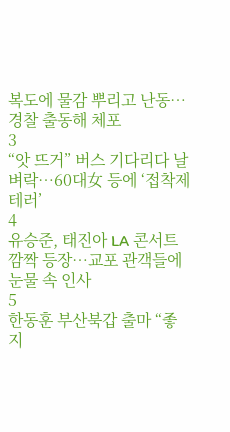복도에 물감 뿌리고 난동…경찰 출동해 체포
3
“앗 뜨거” 버스 기다리다 날벼락…60대女 등에 ‘접착제 테러’
4
유승준, 태진아 LA 콘서트 깜짝 등장…교포 관객들에 눈물 속 인사
5
한동훈 부산북갑 출마 “좋지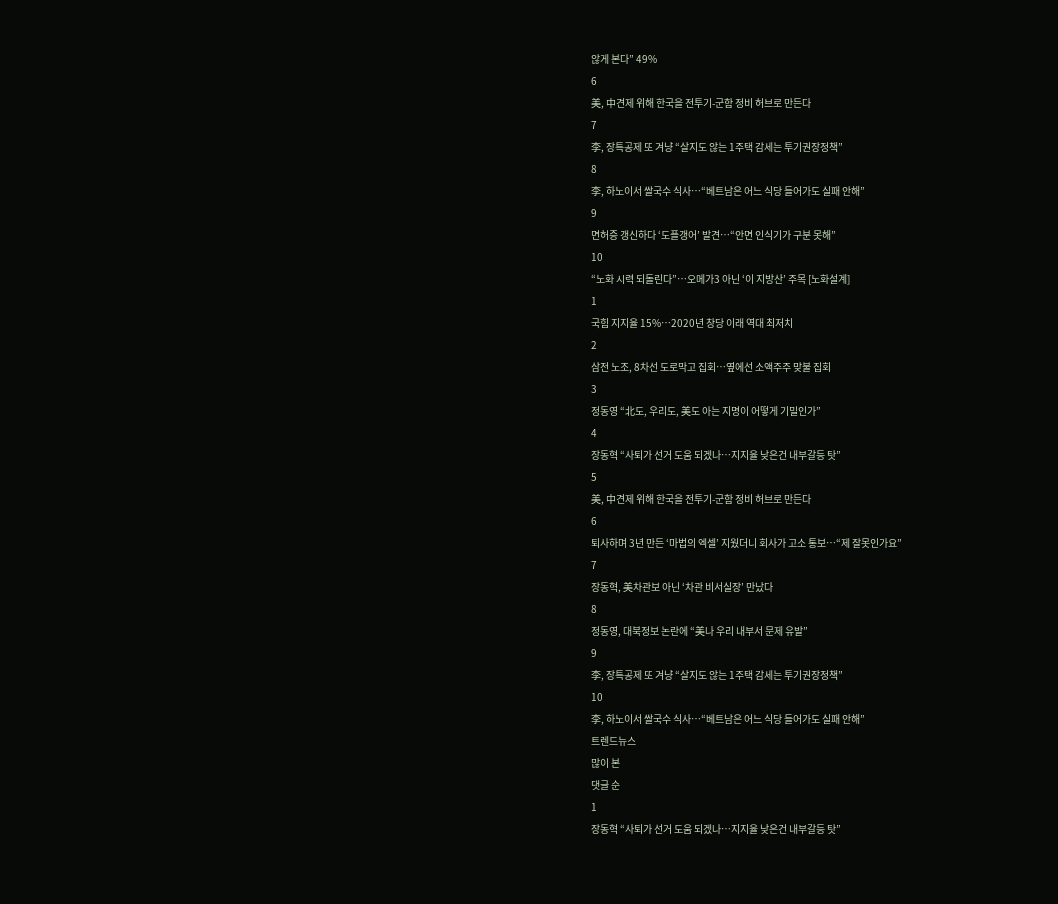않게 본다” 49%
6
美, 中견제 위해 한국을 전투기-군함 정비 허브로 만든다
7
李, 장특공제 또 겨냥 “살지도 않는 1주택 감세는 투기권장정책”
8
李, 하노이서 쌀국수 식사…“베트남은 어느 식당 들어가도 실패 안해”
9
면허증 갱신하다 ‘도플갱어’ 발견…“안면 인식기가 구분 못해”
10
“노화 시력 되돌린다”…오메가3 아닌 ‘이 지방산’ 주목 [노화설계]
1
국힘 지지율 15%…2020년 창당 이래 역대 최저치
2
삼전 노조, 8차선 도로막고 집회…옆에선 소액주주 맞불 집회
3
정동영 “北도, 우리도, 美도 아는 지명이 어떻게 기밀인가”
4
장동혁 “사퇴가 선거 도움 되겠나…지지율 낮은건 내부갈등 탓”
5
美, 中견제 위해 한국을 전투기-군함 정비 허브로 만든다
6
퇴사하며 3년 만든 ‘마법의 엑셀’ 지웠더니 회사가 고소 통보…“제 잘못인가요”
7
장동혁, 美차관보 아닌 ‘차관 비서실장’ 만났다
8
정동영, 대북정보 논란에 “美나 우리 내부서 문제 유발”
9
李, 장특공제 또 겨냥 “살지도 않는 1주택 감세는 투기권장정책”
10
李, 하노이서 쌀국수 식사…“베트남은 어느 식당 들어가도 실패 안해”
트렌드뉴스
많이 본
댓글 순
1
장동혁 “사퇴가 선거 도움 되겠나…지지율 낮은건 내부갈등 탓”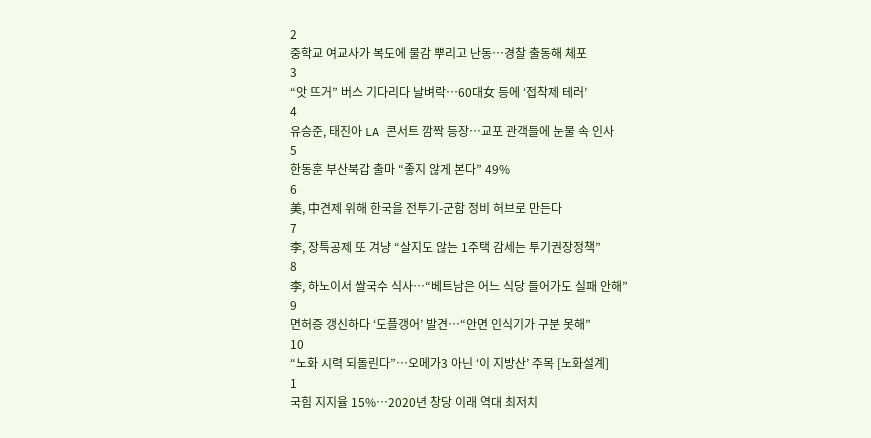2
중학교 여교사가 복도에 물감 뿌리고 난동…경찰 출동해 체포
3
“앗 뜨거” 버스 기다리다 날벼락…60대女 등에 ‘접착제 테러’
4
유승준, 태진아 LA 콘서트 깜짝 등장…교포 관객들에 눈물 속 인사
5
한동훈 부산북갑 출마 “좋지 않게 본다” 49%
6
美, 中견제 위해 한국을 전투기-군함 정비 허브로 만든다
7
李, 장특공제 또 겨냥 “살지도 않는 1주택 감세는 투기권장정책”
8
李, 하노이서 쌀국수 식사…“베트남은 어느 식당 들어가도 실패 안해”
9
면허증 갱신하다 ‘도플갱어’ 발견…“안면 인식기가 구분 못해”
10
“노화 시력 되돌린다”…오메가3 아닌 ‘이 지방산’ 주목 [노화설계]
1
국힘 지지율 15%…2020년 창당 이래 역대 최저치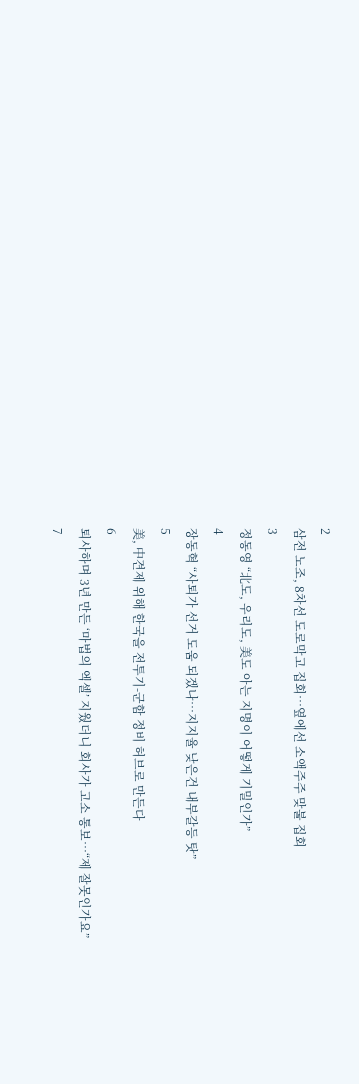2
삼전 노조, 8차선 도로막고 집회…옆에선 소액주주 맞불 집회
3
정동영 “北도, 우리도, 美도 아는 지명이 어떻게 기밀인가”
4
장동혁 “사퇴가 선거 도움 되겠나…지지율 낮은건 내부갈등 탓”
5
美, 中견제 위해 한국을 전투기-군함 정비 허브로 만든다
6
퇴사하며 3년 만든 ‘마법의 엑셀’ 지웠더니 회사가 고소 통보…“제 잘못인가요”
7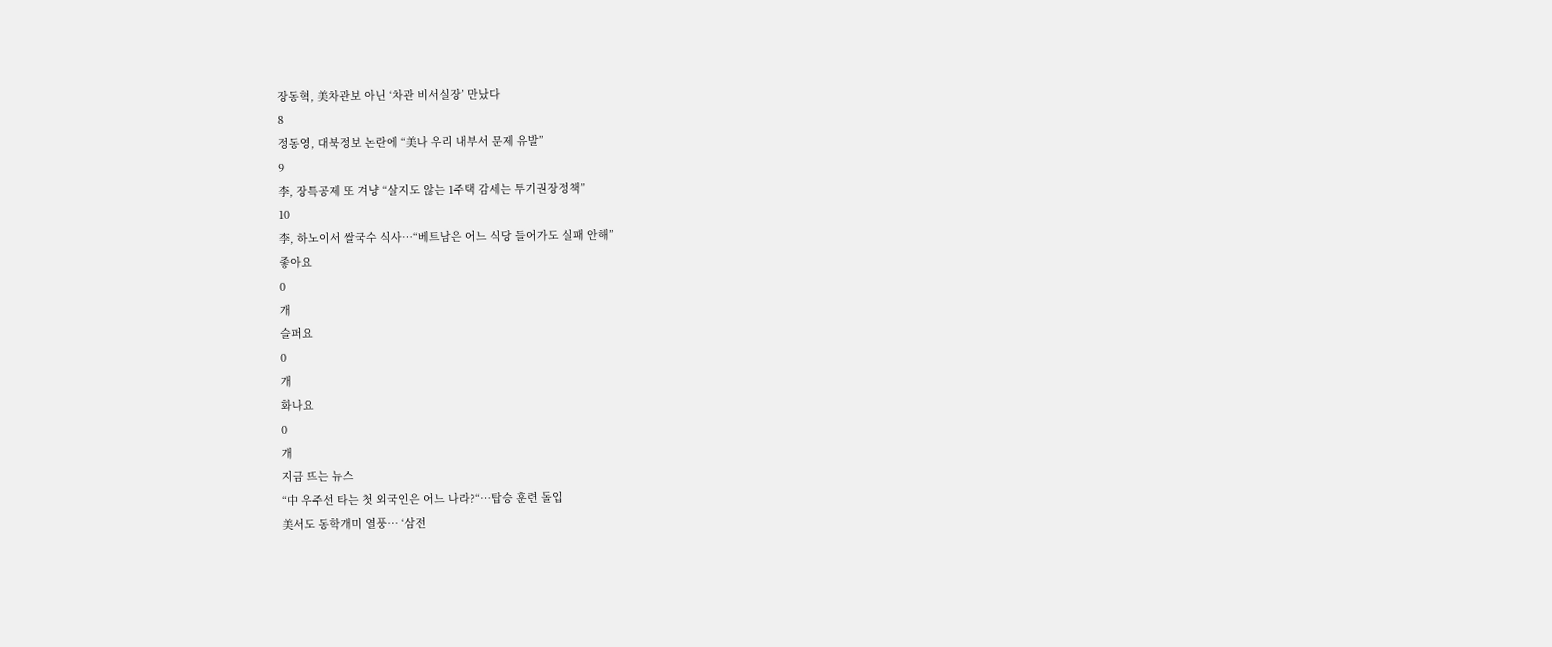장동혁, 美차관보 아닌 ‘차관 비서실장’ 만났다
8
정동영, 대북정보 논란에 “美나 우리 내부서 문제 유발”
9
李, 장특공제 또 겨냥 “살지도 않는 1주택 감세는 투기권장정책”
10
李, 하노이서 쌀국수 식사…“베트남은 어느 식당 들어가도 실패 안해”
좋아요
0
개
슬퍼요
0
개
화나요
0
개
지금 뜨는 뉴스
“中 우주선 타는 첫 외국인은 어느 나라?“…탑승 훈련 돌입
美서도 동학개미 열풍… ‘삼전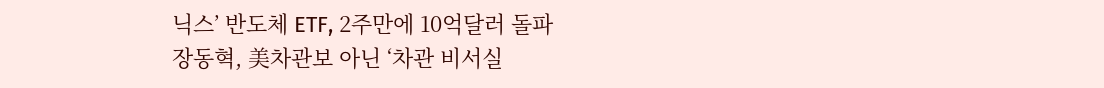닉스’ 반도체 ETF, 2주만에 10억달러 돌파
장동혁, 美차관보 아닌 ‘차관 비서실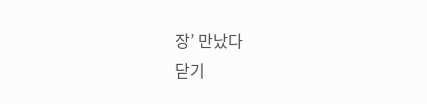장’ 만났다
닫기